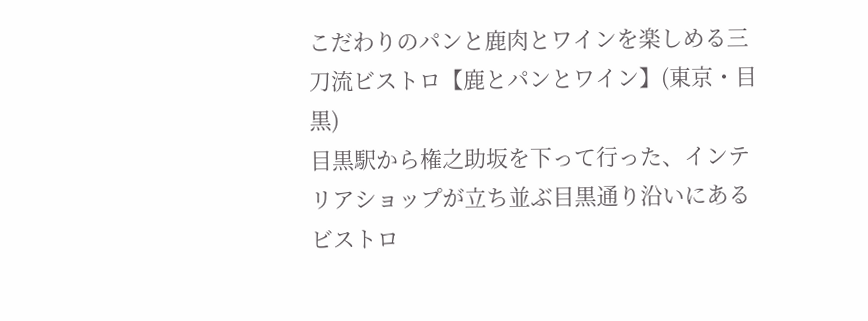こだわりのパンと鹿肉とワインを楽しめる三刀流ビストロ【鹿とパンとワイン】(東京・目黒)
目黒駅から権之助坂を下って行った、インテリアショップが立ち並ぶ目黒通り沿いにあるビストロ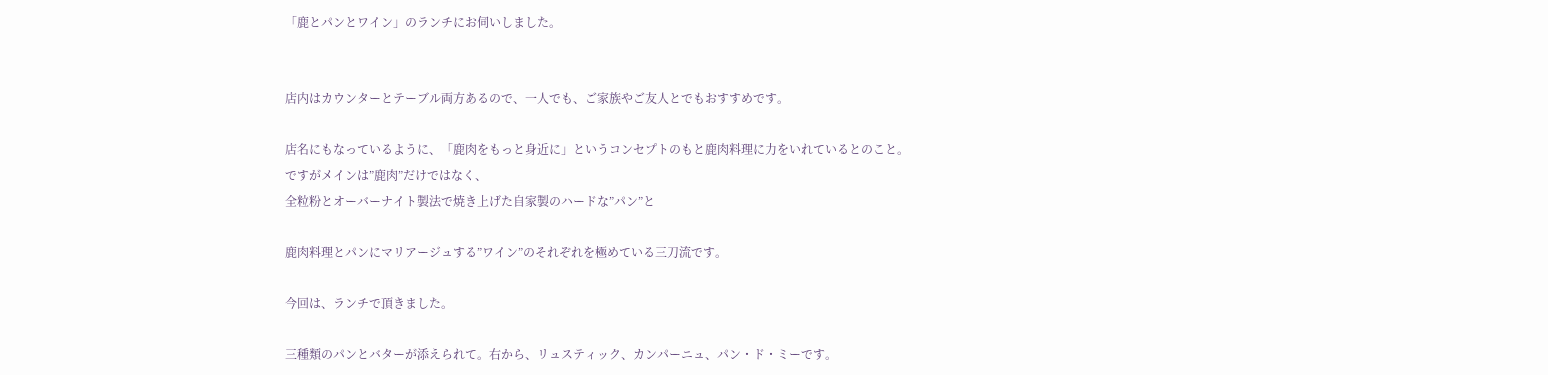「鹿とパンとワイン」のランチにお伺いしました。


店内はカウンターとテーブル両方あるので、一人でも、ご家族やご友人とでもおすすめです。

店名にもなっているように、「鹿肉をもっと身近に」というコンセプトのもと鹿肉料理に力をいれているとのこと。
ですがメインは”鹿肉”だけではなく、
全粒粉とオーバーナイト製法で焼き上げた自家製のハードな”パン”と

鹿肉料理とパンにマリアージュする”ワイン”のそれぞれを極めている三刀流です。

今回は、ランチで頂きました。

三種類のパンとバターが添えられて。右から、リュスティック、カンパーニュ、パン・ド・ミーです。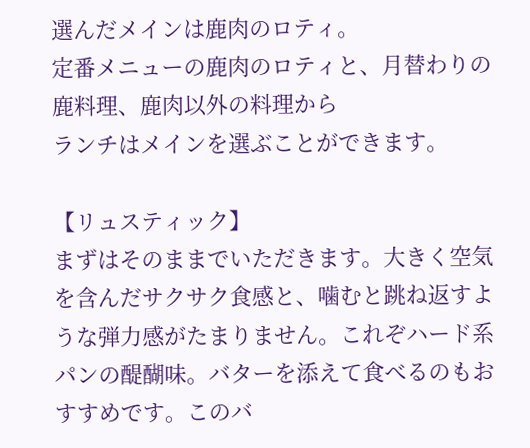選んだメインは鹿肉のロティ。
定番メニューの鹿肉のロティと、月替わりの鹿料理、鹿肉以外の料理から
ランチはメインを選ぶことができます。

【リュスティック】
まずはそのままでいただきます。大きく空気を含んだサクサク食感と、噛むと跳ね返すような弾力感がたまりません。これぞハード系パンの醍醐味。バターを添えて食べるのもおすすめです。このバ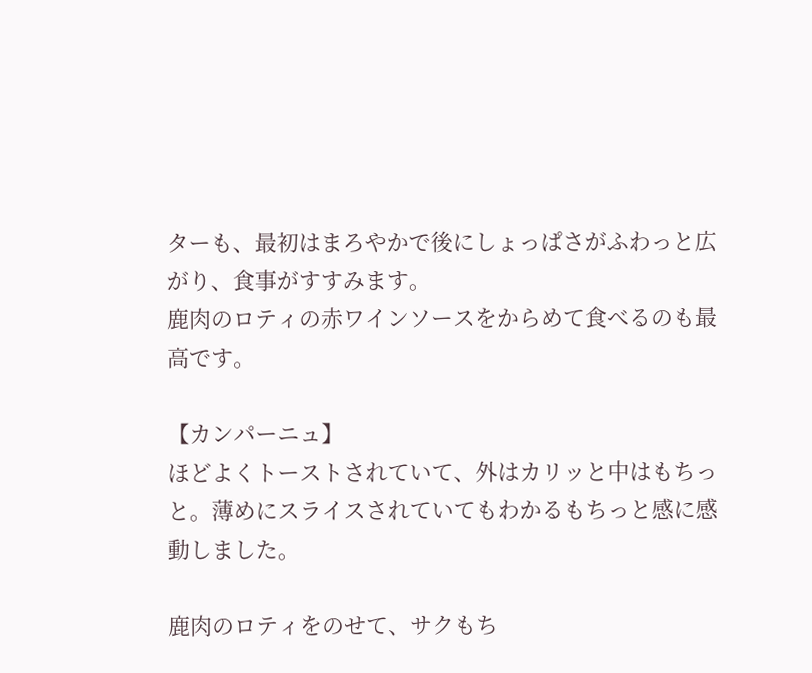ターも、最初はまろやかで後にしょっぱさがふわっと広がり、食事がすすみます。
鹿肉のロティの赤ワインソースをからめて食べるのも最高です。

【カンパーニュ】
ほどよくトーストされていて、外はカリッと中はもちっと。薄めにスライスされていてもわかるもちっと感に感動しました。

鹿肉のロティをのせて、サクもち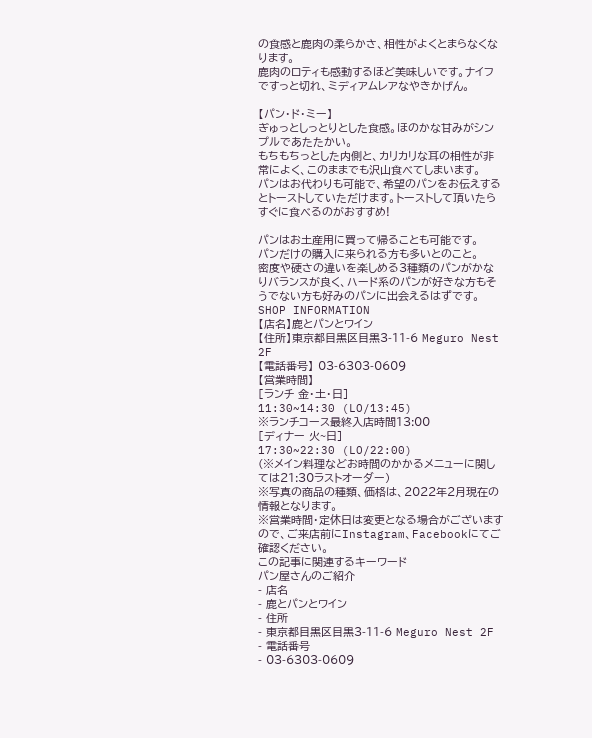の食感と鹿肉の柔らかさ、相性がよくとまらなくなります。
鹿肉のロティも感動するほど美味しいです。ナイフですっと切れ、ミディアムレアなやきかげん。

【パン・ド・ミー】
ぎゅっとしっとりとした食感。ほのかな甘みがシンプルであたたかい。
もちもちっとした内側と、カリカリな耳の相性が非常によく、このままでも沢山食べてしまいます。
パンはお代わりも可能で、希望のパンをお伝えするとトーストしていただけます。トーストして頂いたらすぐに食べるのがおすすめ!

パンはお土産用に買って帰ることも可能です。
パンだけの購入に来られる方も多いとのこと。
密度や硬さの違いを楽しめる3種類のパンがかなりバランスが良く、ハード系のパンが好きな方もそうでない方も好みのパンに出会えるはずです。
SHOP INFORMATION
【店名】鹿とパンとワイン
【住所】東京都目黒区目黒3-11-6 Meguro Nest 2F
【電話番号】 03-6303-0609
【営業時間】
[ランチ 金・土・日]
11:30~14:30 (LO/13:45)
※ランチコース最終入店時間13:00
[ディナー 火~日]
17:30~22:30 (LO/22:00)
(※メイン料理などお時間のかかるメニューに関しては21:30ラストオーダー)
※写真の商品の種類、価格は、2022年2月現在の情報となります。
※営業時間・定休日は変更となる場合がございますので、ご来店前にInstagram、Facebookにてご確認ください。
この記事に関連するキーワード
パン屋さんのご紹介
- 店名
- 鹿とパンとワイン
- 住所
- 東京都目黒区目黒3-11-6 Meguro Nest 2F
- 電話番号
- 03-6303-0609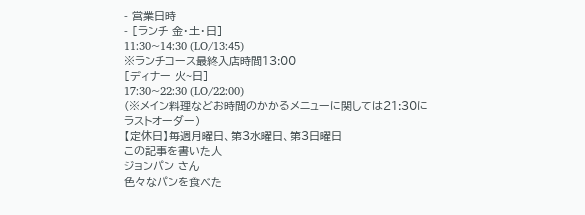- 営業日時
- [ランチ 金・土・日]
11:30~14:30 (LO/13:45)
※ランチコース最終入店時間13:00
[ディナー 火~日]
17:30~22:30 (LO/22:00)
(※メイン料理などお時間のかかるメニューに関しては21:30にラストオーダー)
【定休日】毎週月曜日、第3水曜日、第3日曜日
この記事を書いた人
ジョンパン さん
色々なパンを食べた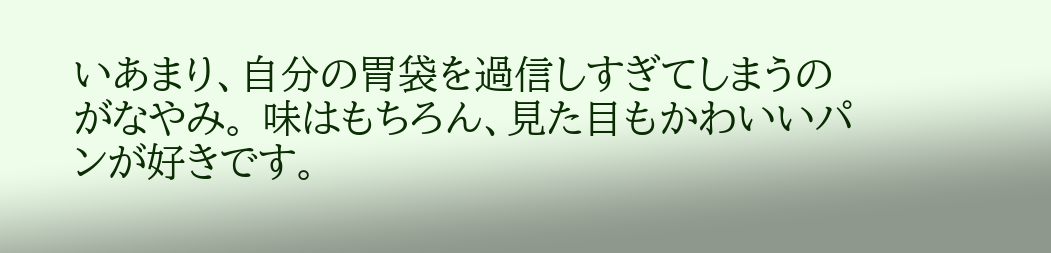いあまり、自分の胃袋を過信しすぎてしまうのがなやみ。 味はもちろん、見た目もかわいいパンが好きです。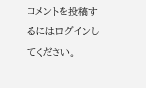コメントを投稿するにはログインしてください。